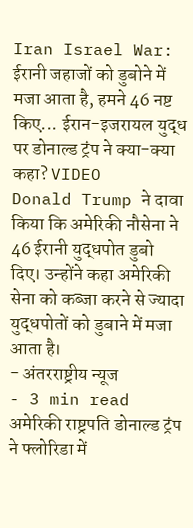Iran Israel War: ईरानी जहाजों को डुबोने में मजा आता है, हमने 46 नष्ट किए... ईरान-इजरायल युद्ध पर डोनाल्ड ट्रंप ने क्या-क्या कहा? VIDEO
Donald Trump ने दावा किया कि अमेरिकी नौसेना ने 46 ईरानी युद्धपोत डुबो दिए। उन्होंने कहा अमेरिकी सेना को कब्जा करने से ज्यादा युद्धपोतों को डुबाने में मजा आता है।
- अंतरराष्ट्रीय न्यूज
- 3 min read
अमेरिकी राष्ट्रपति डोनाल्ड ट्रंप ने फ्लोरिडा में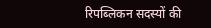रिपब्लिकन सदस्यों की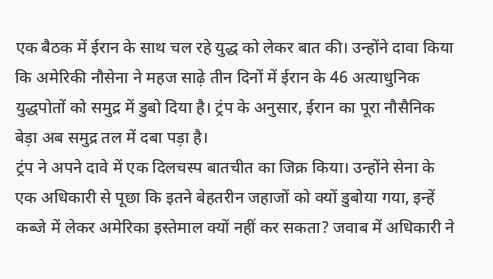एक बैठक में ईरान के साथ चल रहे युद्ध को लेकर बात की। उन्होंने दावा किया कि अमेरिकी नौसेना ने महज साढ़े तीन दिनों में ईरान के 46 अत्याधुनिक युद्धपोतों को समुद्र में डुबो दिया है। ट्रंप के अनुसार, ईरान का पूरा नौसैनिक बेड़ा अब समुद्र तल में दबा पड़ा है।
ट्रंप ने अपने दावे में एक दिलचस्प बातचीत का जिक्र किया। उन्होंने सेना के एक अधिकारी से पूछा कि इतने बेहतरीन जहाजों को क्यों डुबोया गया, इन्हें कब्जे में लेकर अमेरिका इस्तेमाल क्यों नहीं कर सकता? जवाब में अधिकारी ने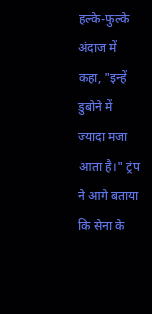हल्के-फुल्के अंदाज में कहा, "इन्हें डुबोने में ज्यादा मजा आता है।" ट्रंप ने आगे बताया कि सेना के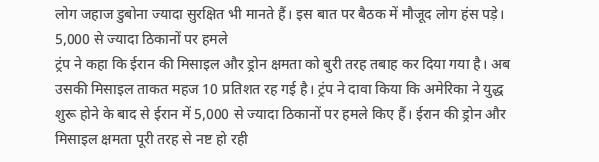लोग जहाज डुबोना ज्यादा सुरक्षित भी मानते हैं। इस बात पर बैठक में मौजूद लोग हंस पड़े।
5,000 से ज्यादा ठिकानों पर हमले
ट्रंप ने कहा कि ईरान की मिसाइल और ड्रोन क्षमता को बुरी तरह तबाह कर दिया गया है। अब उसकी मिसाइल ताकत महज 10 प्रतिशत रह गई है। ट्रंप ने दावा किया कि अमेरिका ने युद्ध शुरू होने के बाद से ईरान में 5,000 से ज्यादा ठिकानों पर हमले किए हैं। ईरान की ड्रोन और मिसाइल क्षमता पूरी तरह से नष्ट हो रही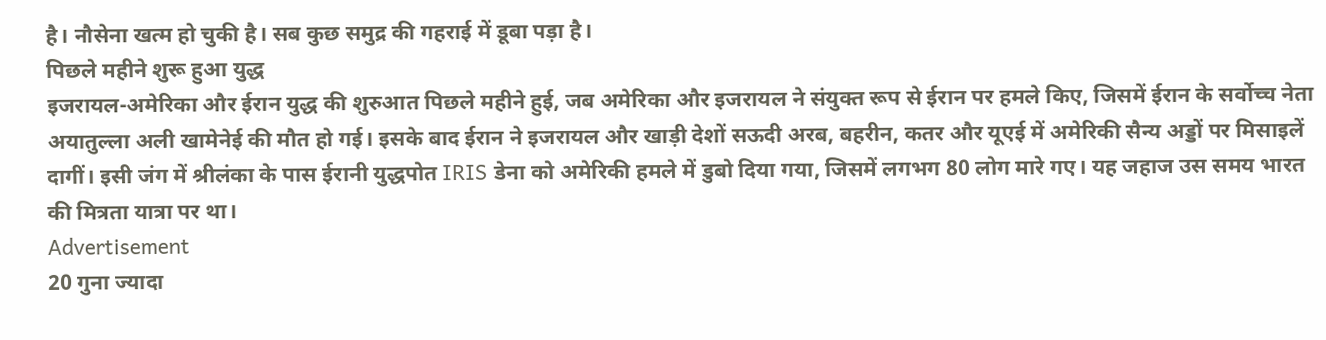है। नौसेना खत्म हो चुकी है। सब कुछ समुद्र की गहराई में डूबा पड़ा है।
पिछले महीने शुरू हुआ युद्ध
इजरायल-अमेरिका और ईरान युद्ध की शुरुआत पिछले महीने हुई, जब अमेरिका और इजरायल ने संयुक्त रूप से ईरान पर हमले किए, जिसमें ईरान के सर्वोच्च नेता अयातुल्ला अली खामेनेई की मौत हो गई। इसके बाद ईरान ने इजरायल और खाड़ी देशों सऊदी अरब, बहरीन, कतर और यूएई में अमेरिकी सैन्य अड्डों पर मिसाइलें दागीं। इसी जंग में श्रीलंका के पास ईरानी युद्धपोत IRIS डेना को अमेरिकी हमले में डुबो दिया गया, जिसमें लगभग 80 लोग मारे गए। यह जहाज उस समय भारत की मित्रता यात्रा पर था।
Advertisement
20 गुना ज्यादा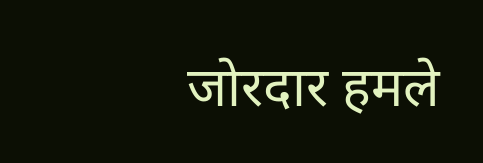जोरदार हमले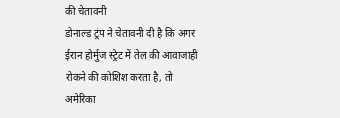की चेतावनी
डोनाल्ड ट्रंप ने चेतावनी दी है कि अगर ईरान होर्मुज स्ट्रेट में तेल की आवाजाही रोकने की कोशिश करता है, तो अमेरिका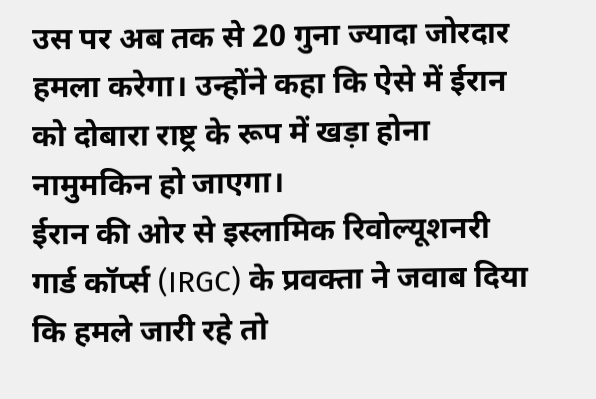उस पर अब तक से 20 गुना ज्यादा जोरदार हमला करेगा। उन्होंने कहा कि ऐसे में ईरान को दोबारा राष्ट्र के रूप में खड़ा होना नामुमकिन हो जाएगा।
ईरान की ओर से इस्लामिक रिवोल्यूशनरी गार्ड कॉर्प्स (IRGC) के प्रवक्ता ने जवाब दिया कि हमले जारी रहे तो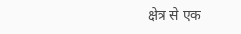क्षेत्र से एक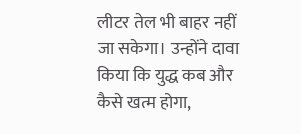लीटर तेल भी बाहर नहीं जा सकेगा। उन्होंने दावा किया कि युद्ध कब और कैसे खत्म होगा,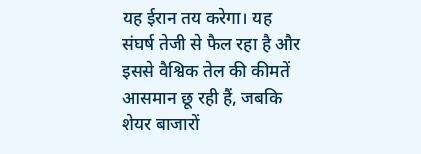यह ईरान तय करेगा। यह संघर्ष तेजी से फैल रहा है और इससे वैश्विक तेल की कीमतें आसमान छू रही हैं, जबकि शेयर बाजारों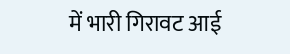में भारी गिरावट आई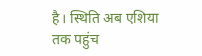है। स्थिति अब एशिया तक पहुंच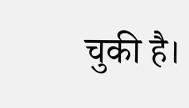चुकी है।